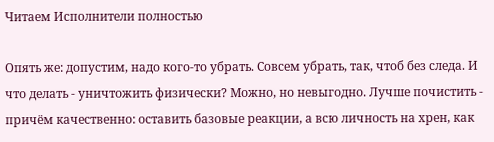Читаем Исполнители полностью

Опять же: допустим, надо кого-то убрать. Совсем убрать, так, чтоб без следа. И что делать - уничтожить физически? Можно, но невыгодно. Лучше почистить - причём качественно: оставить базовые реакции, а всю личность на хрен, как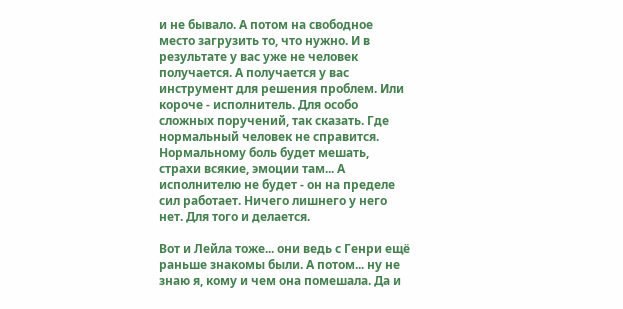и не бывало. А потом на свободное место загрузить то, что нужно. И в результате у вас уже не человек получается. А получается у вас инструмент для решения проблем. Или короче - исполнитель. Для особо сложных поручений, так сказать. Где нормальный человек не справится. Нормальному боль будет мешать, страхи всякие, эмоции там... А исполнителю не будет - он на пределе сил работает. Ничего лишнего у него нет. Для того и делается.

Вот и Лейла тоже... они ведь с Генри ещё раньше знакомы были. А потом... ну не знаю я, кому и чем она помешала. Да и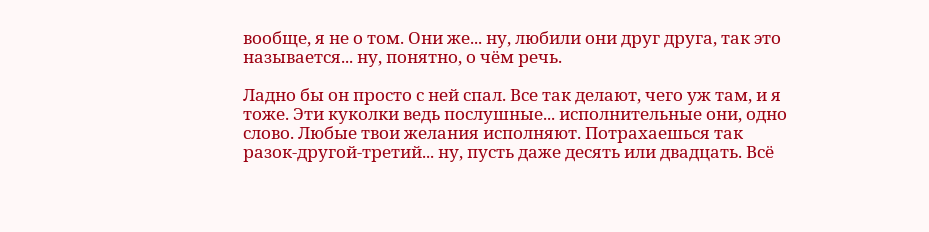вообще, я не о том. Они же... ну, любили они друг друга, так это называется... ну, понятно, о чём речь.

Ладно бы он просто с ней спал. Все так делают, чего уж там, и я тоже. Эти куколки ведь послушные... исполнительные они, одно слово. Любые твои желания исполняют. Потрахаешься так разок-другой-третий... ну, пусть даже десять или двадцать. Всё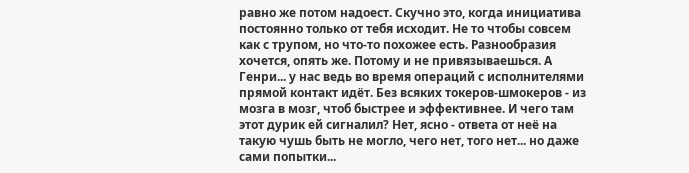равно же потом надоест. Скучно это, когда инициатива постоянно только от тебя исходит. Не то чтобы совсем как с трупом, но что-то похожее есть. Разнообразия хочется, опять же. Потому и не привязываешься. А Генри... у нас ведь во время операций с исполнителями прямой контакт идёт. Без всяких токеров-шмокеров - из мозга в мозг, чтоб быстрее и эффективнее. И чего там этот дурик ей сигналил? Нет, ясно - ответа от неё на такую чушь быть не могло, чего нет, того нет... но даже сами попытки...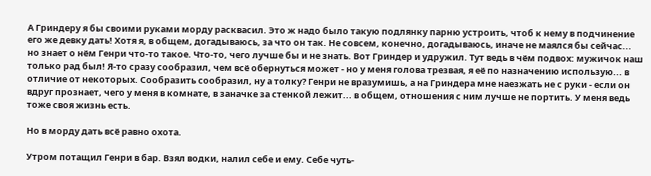А Гриндеру я бы своими руками морду расквасил. Это ж надо было такую подлянку парню устроить, чтоб к нему в подчинение его же девку дать! Хотя я, в общем, догадываюсь, за что он так. Не совсем, конечно, догадываюсь, иначе не маялся бы сейчас... но знает о нём Генри что-то такое. Что-то, чего лучше бы и не знать. Вот Гриндер и удружил. Тут ведь в чём подвох: мужичок наш только рад был! Я-то сразу сообразил, чем всё обернуться может - но у меня голова трезвая, я её по назначению использую... в отличие от некоторых. Сообразить сообразил, ну а толку? Генри не вразумишь, а на Гриндера мне наезжать не с руки - если он вдруг прознает, чего у меня в комнате, в заначке за стенкой лежит... в общем, отношения с ним лучше не портить. У меня ведь тоже своя жизнь есть.

Но в морду дать всё равно охота.

Утром потащил Генри в бар. Взял водки, налил себе и ему. Себе чуть-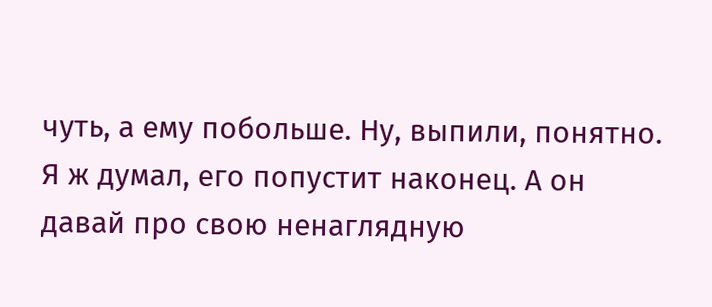чуть, а ему побольше. Ну, выпили, понятно. Я ж думал, его попустит наконец. А он давай про свою ненаглядную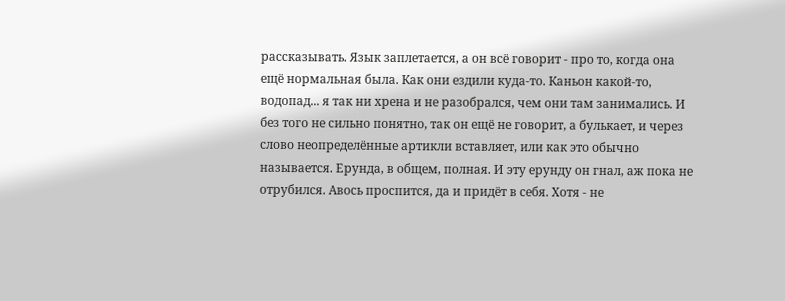рассказывать. Язык заплетается, а он всё говорит - про то, когда она ещё нормальная была. Как они ездили куда-то. Каньон какой-то, водопад... я так ни хрена и не разобрался, чем они там занимались. И без того не сильно понятно, так он ещё не говорит, а булькает, и через слово неопределённые артикли вставляет, или как это обычно называется. Ерунда, в общем, полная. И эту ерунду он гнал, аж пока не отрубился. Авось проспится, да и придёт в себя. Хотя - не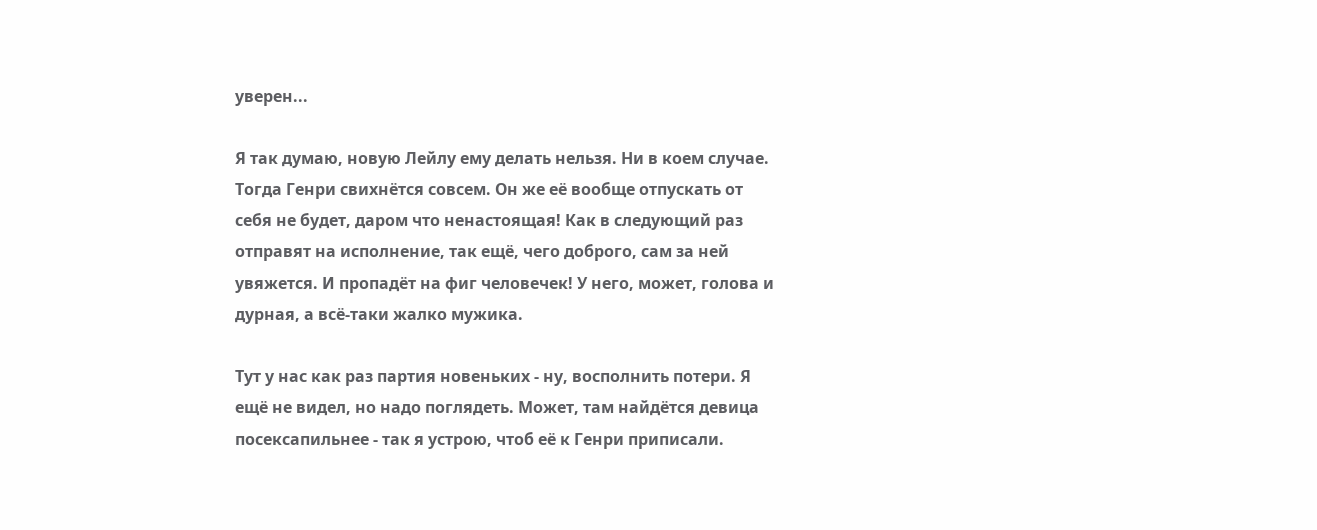уверен...

Я так думаю, новую Лейлу ему делать нельзя. Ни в коем случае. Тогда Генри свихнётся совсем. Он же её вообще отпускать от себя не будет, даром что ненастоящая! Как в следующий раз отправят на исполнение, так ещё, чего доброго, сам за ней увяжется. И пропадёт на фиг человечек! У него, может, голова и дурная, а всё-таки жалко мужика.

Тут у нас как раз партия новеньких - ну, восполнить потери. Я ещё не видел, но надо поглядеть. Может, там найдётся девица посексапильнее - так я устрою, чтоб её к Генри приписали.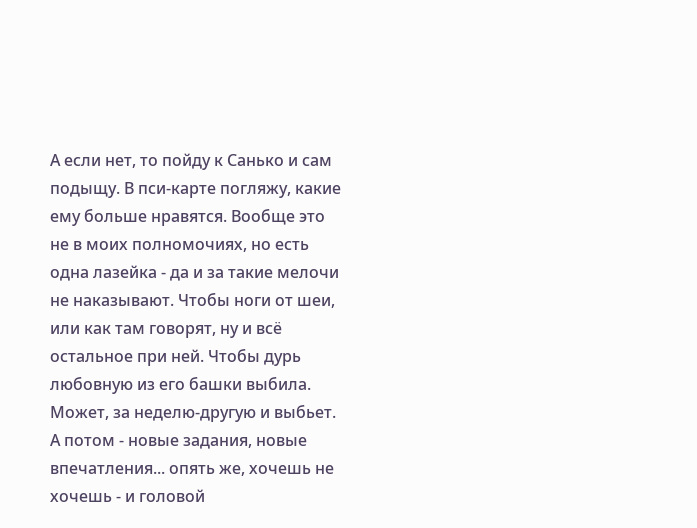А если нет, то пойду к Санько и сам подыщу. В пси-карте погляжу, какие ему больше нравятся. Вообще это не в моих полномочиях, но есть одна лазейка - да и за такие мелочи не наказывают. Чтобы ноги от шеи, или как там говорят, ну и всё остальное при ней. Чтобы дурь любовную из его башки выбила. Может, за неделю-другую и выбьет. А потом - новые задания, новые впечатления... опять же, хочешь не хочешь - и головой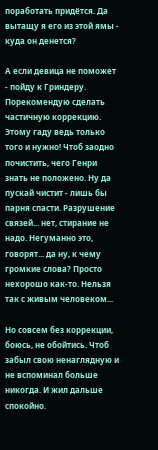поработать придётся. Да вытащу я его из этой ямы - куда он денется?

А если девица не поможет - пойду к Гриндеру. Порекомендую сделать частичную коррекцию. Этому гаду ведь только того и нужно! Чтоб заодно почистить, чего Генри знать не положено. Ну да пускай чистит - лишь бы парня спасти. Разрушение связей... нет, стирание не надо. Негуманно это, говорят... да ну, к чему громкие слова? Просто нехорошо как-то. Нельзя так с живым человеком...

Но совсем без коррекции, боюсь, не обойтись. Чтоб забыл свою ненаглядную и не вспоминал больше никогда. И жил дальше спокойно.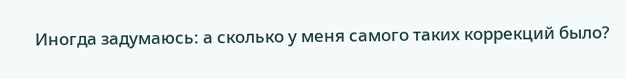Иногда задумаюсь: а сколько у меня самого таких коррекций было?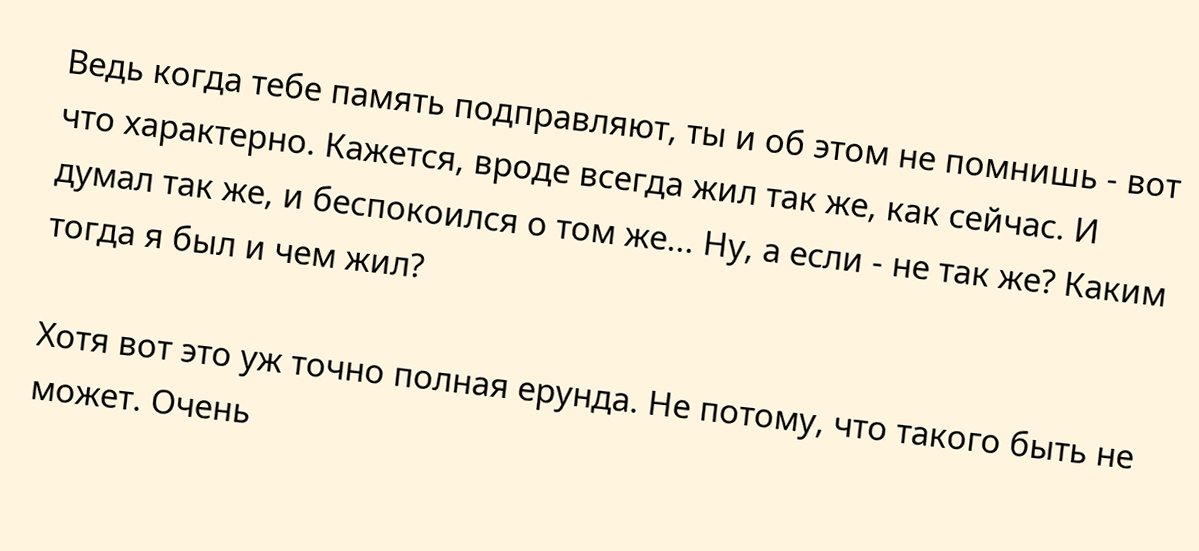Ведь когда тебе память подправляют, ты и об этом не помнишь - вот что характерно. Кажется, вроде всегда жил так же, как сейчас. И думал так же, и беспокоился о том же... Ну, а если - не так же? Каким тогда я был и чем жил?

Хотя вот это уж точно полная ерунда. Не потому, что такого быть не может. Очень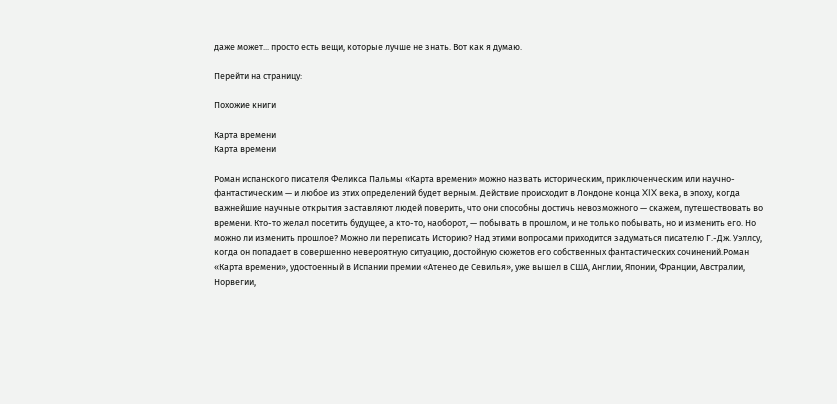даже может... просто есть вещи, которые лучше не знать. Вот как я думаю.

Перейти на страницу:

Похожие книги

Карта времени
Карта времени

Роман испанского писателя Феликса Пальмы «Карта времени» можно назвать историческим, приключенческим или научно-фантастическим — и любое из этих определений будет верным. Действие происходит в Лондоне конца XIX века, в эпоху, когда важнейшие научные открытия заставляют людей поверить, что они способны достичь невозможного — скажем, путешествовать во времени. Кто-то желал посетить будущее, а кто-то, наоборот, — побывать в прошлом, и не только побывать, но и изменить его. Но можно ли изменить прошлое? Можно ли переписать Историю? Над этими вопросами приходится задуматься писателю Г.-Дж. Уэллсу, когда он попадает в совершенно невероятную ситуацию, достойную сюжетов его собственных фантастических сочинений.Роман «Карта времени», удостоенный в Испании премии «Атенео де Севилья», уже вышел в США, Англии, Японии, Франции, Австралии, Норвегии,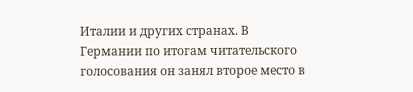Италии и других странах. В Германии по итогам читательского голосования он занял второе место в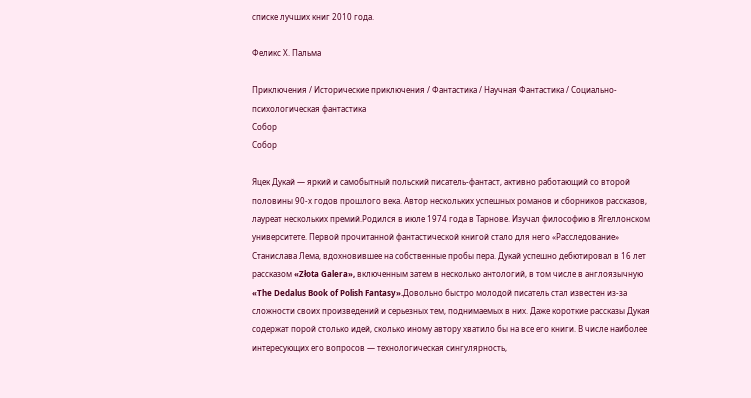списке лучших книг 2010 года.

Феликс Х. Пальма

Приключения / Исторические приключения / Фантастика / Научная Фантастика / Социально-психологическая фантастика
Собор
Собор

Яцек Дукай — яркий и самобытный польский писатель-фантаст, активно работающий со второй половины 90-х годов прошлого века. Автор нескольких успешных романов и сборников рассказов, лауреат нескольких премий.Родился в июле 1974 года в Тарнове. Изучал философию в Ягеллонском университете. Первой прочитанной фантастической книгой стало для него «Расследование» Станислава Лема, вдохновившее на собственные пробы пера. Дукай успешно дебютировал в 16 лет рассказом «Złota Galera», включенным затем в несколько антологий, в том числе в англоязычную «The Dedalus Book of Polish Fantasy».Довольно быстро молодой писатель стал известен из-за сложности своих произведений и серьезных тем, поднимаемых в них. Даже короткие рассказы Дукая содержат порой столько идей, сколько иному автору хватило бы на все его книги. В числе наиболее интересующих его вопросов — технологическая сингулярность,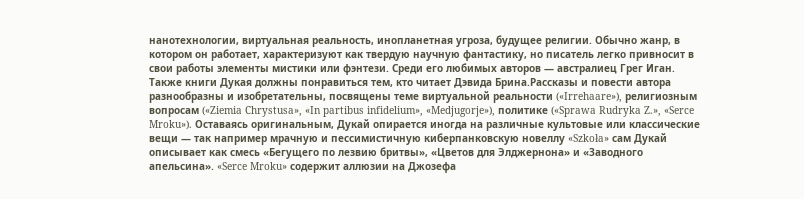нанотехнологии, виртуальная реальность, инопланетная угроза, будущее религии. Обычно жанр, в котором он работает, характеризуют как твердую научную фантастику, но писатель легко привносит в свои работы элементы мистики или фэнтези. Среди его любимых авторов — австралиец Грег Иган. Также книги Дукая должны понравиться тем, кто читает Дэвида Брина.Рассказы и повести автора разнообразны и изобретательны, посвящены теме виртуальной реальности («Irrehaare»), религиозным вопросам («Ziemia Chrystusa», «In partibus infidelium», «Medjugorje»), политике («Sprawa Rudryka Z.», «Serce Mroku»). Оставаясь оригинальным, Дукай опирается иногда на различные культовые или классические вещи — так например мрачную и пессимистичную киберпанковскую новеллу «Szkoła» сам Дукай описывает как смесь «Бегущего по лезвию бритвы», «Цветов для Элджернона» и «Заводного апельсина». «Serce Mroku» содержит аллюзии на Джозефа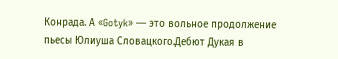Конрада. А «Gotyk» — это вольное продолжение пьесы Юлиуша Словацкого.Дебют Дукая в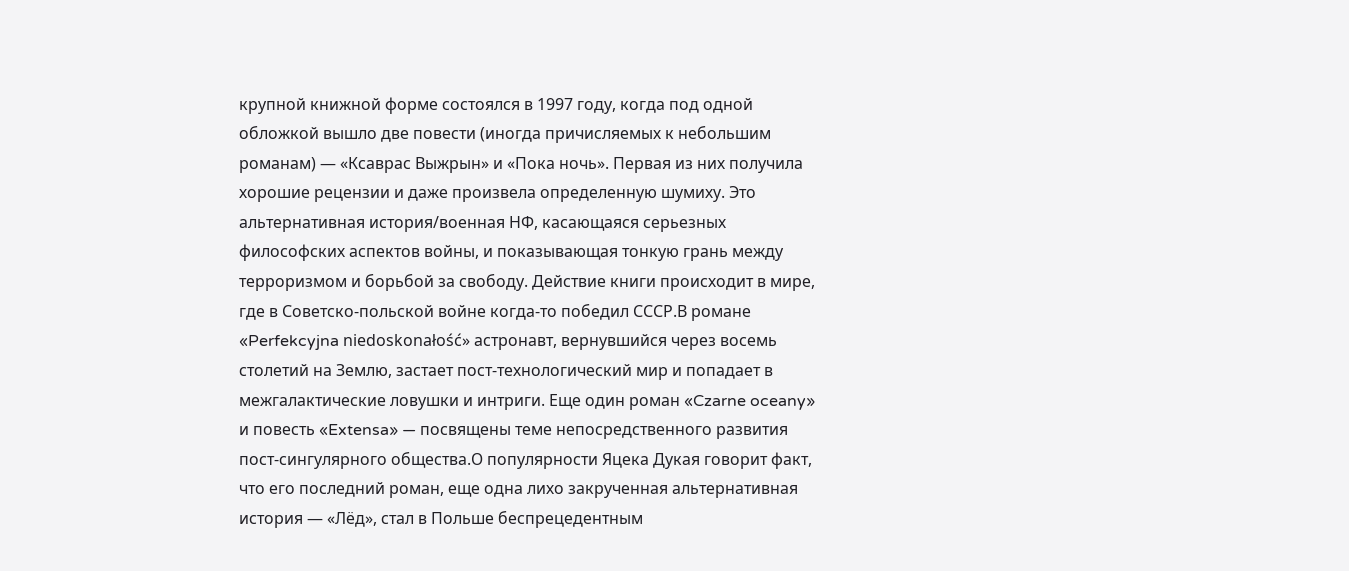крупной книжной форме состоялся в 1997 году, когда под одной обложкой вышло две повести (иногда причисляемых к небольшим романам) — «Ксаврас Выжрын» и «Пока ночь». Первая из них получила хорошие рецензии и даже произвела определенную шумиху. Это альтернативная история/военная НФ, касающаяся серьезных философских аспектов войны, и показывающая тонкую грань между терроризмом и борьбой за свободу. Действие книги происходит в мире, где в Советско-польской войне когда-то победил СССР.В романе «Perfekcyjna niedoskonałość» астронавт, вернувшийся через восемь столетий на Землю, застает пост-технологический мир и попадает в межгалактические ловушки и интриги. Еще один роман «Czarne oceany» и повесть «Extensa» — посвящены теме непосредственного развития пост-сингулярного общества.О популярности Яцека Дукая говорит факт, что его последний роман, еще одна лихо закрученная альтернативная история — «Лёд», стал в Польше беспрецедентным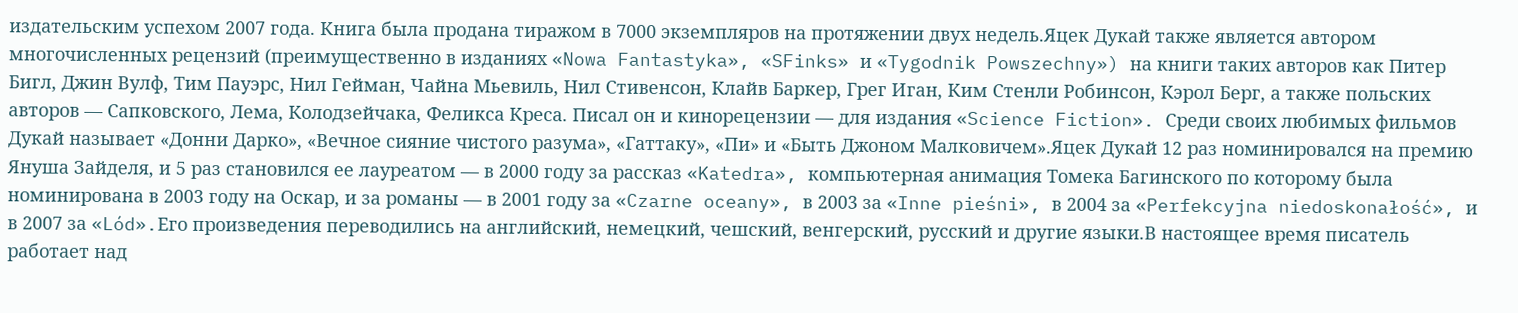издательским успехом 2007 года. Книга была продана тиражом в 7000 экземпляров на протяжении двух недель.Яцек Дукай также является автором многочисленных рецензий (преимущественно в изданиях «Nowa Fantastyka», «SFinks» и «Tygodnik Powszechny») на книги таких авторов как Питер Бигл, Джин Вулф, Тим Пауэрс, Нил Гейман, Чайна Мьевиль, Нил Стивенсон, Клайв Баркер, Грег Иган, Ким Стенли Робинсон, Кэрол Берг, а также польских авторов — Сапковского, Лема, Колодзейчака, Феликса Креса. Писал он и кинорецензии — для издания «Science Fiction». Среди своих любимых фильмов Дукай называет «Донни Дарко», «Вечное сияние чистого разума», «Гаттаку», «Пи» и «Быть Джоном Малковичем».Яцек Дукай 12 раз номинировался на премию Януша Зайделя, и 5 раз становился ее лауреатом — в 2000 году за рассказ «Katedra», компьютерная анимация Томека Багинского по которому была номинирована в 2003 году на Оскар, и за романы — в 2001 году за «Czarne oceany», в 2003 за «Inne pieśni», в 2004 за «Perfekcyjna niedoskonałość», и в 2007 за «Lód».Его произведения переводились на английский, немецкий, чешский, венгерский, русский и другие языки.В настоящее время писатель работает над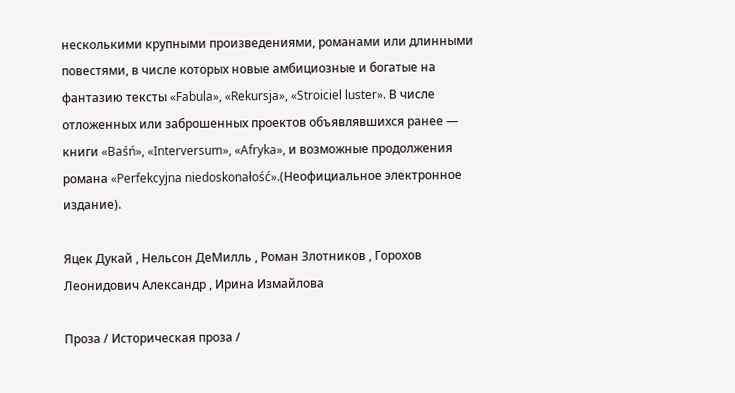несколькими крупными произведениями, романами или длинными повестями, в числе которых новые амбициозные и богатые на фантазию тексты «Fabula», «Rekursja», «Stroiciel luster». В числе отложенных или заброшенных проектов объявлявшихся ранее — книги «Baśń», «Interversum», «Afryka», и возможные продолжения романа «Perfekcyjna niedoskonałość».(Неофициальное электронное издание).

Яцек Дукай , Нельсон ДеМилль , Роман Злотников , Горохов Леонидович Александр , Ирина Измайлова

Проза / Историческая проза /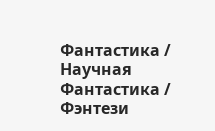Фантастика / Научная Фантастика / Фэнтези